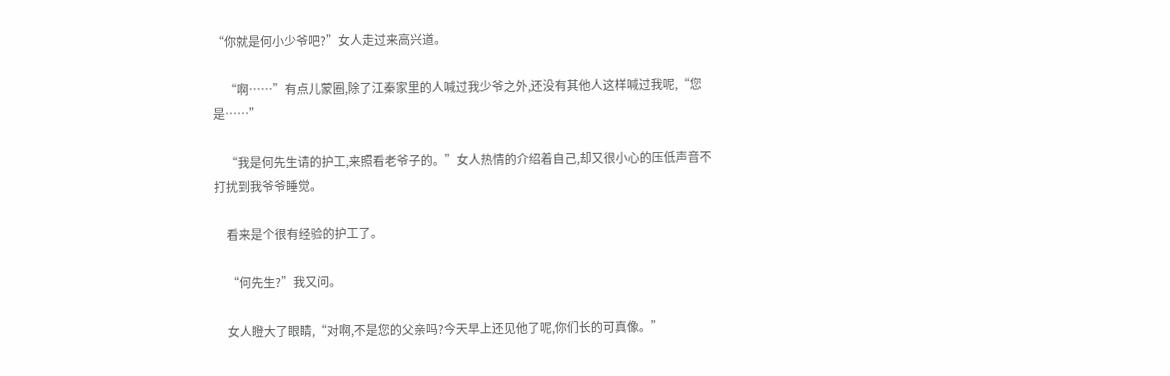“你就是何小少爷吧?”女人走过来高兴道。

    “啊……”有点儿蒙圈,除了江秦家里的人喊过我少爷之外,还没有其他人这样喊过我呢,“您是……”

    “我是何先生请的护工,来照看老爷子的。”女人热情的介绍着自己,却又很小心的压低声音不打扰到我爷爷睡觉。

    看来是个很有经验的护工了。

    “何先生?”我又问。

    女人瞪大了眼睛,“对啊,不是您的父亲吗?今天早上还见他了呢,你们长的可真像。”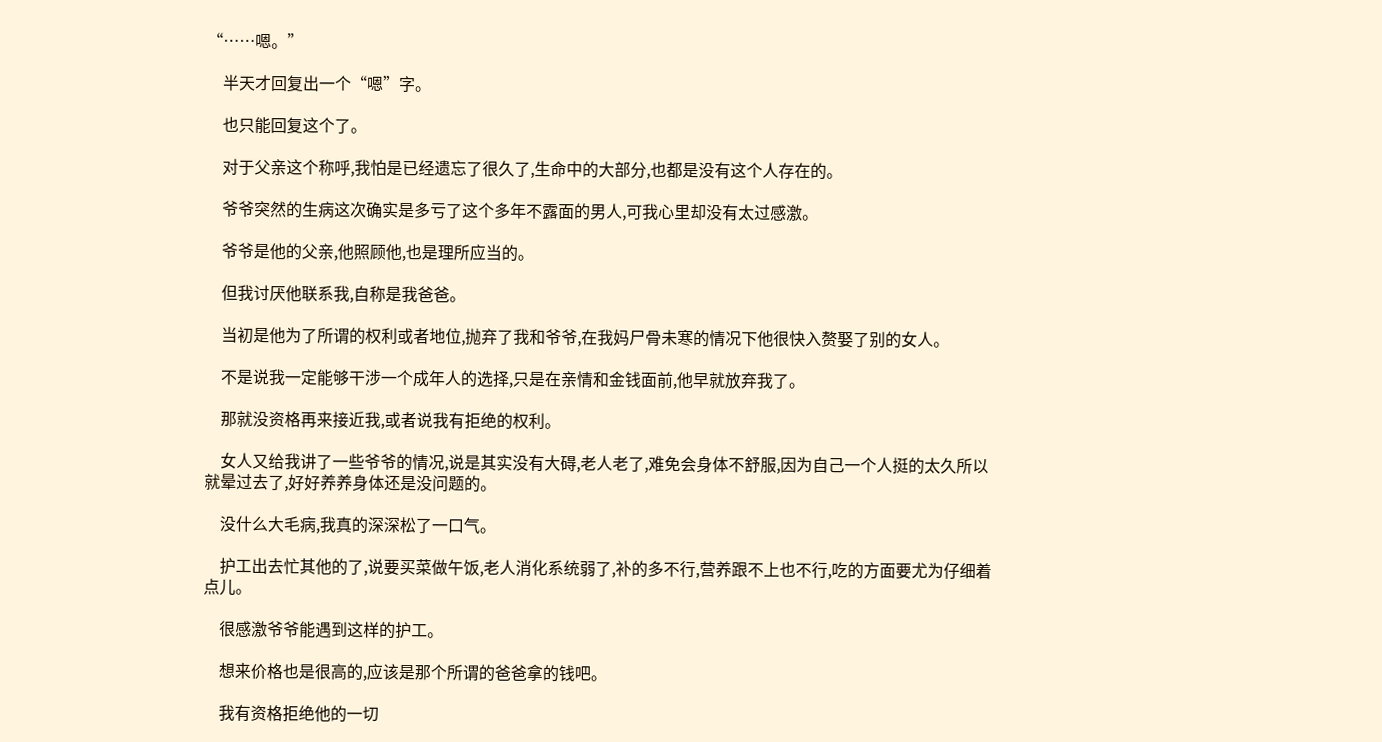“……嗯。”

    半天才回复出一个“嗯”字。

    也只能回复这个了。

    对于父亲这个称呼,我怕是已经遗忘了很久了,生命中的大部分,也都是没有这个人存在的。

    爷爷突然的生病这次确实是多亏了这个多年不露面的男人,可我心里却没有太过感激。

    爷爷是他的父亲,他照顾他,也是理所应当的。

    但我讨厌他联系我,自称是我爸爸。

    当初是他为了所谓的权利或者地位,抛弃了我和爷爷,在我妈尸骨未寒的情况下他很快入赘娶了别的女人。

    不是说我一定能够干涉一个成年人的选择,只是在亲情和金钱面前,他早就放弃我了。

    那就没资格再来接近我,或者说我有拒绝的权利。

    女人又给我讲了一些爷爷的情况,说是其实没有大碍,老人老了,难免会身体不舒服,因为自己一个人挺的太久所以就晕过去了,好好养养身体还是没问题的。

    没什么大毛病,我真的深深松了一口气。

    护工出去忙其他的了,说要买菜做午饭,老人消化系统弱了,补的多不行,营养跟不上也不行,吃的方面要尤为仔细着点儿。

    很感激爷爷能遇到这样的护工。

    想来价格也是很高的,应该是那个所谓的爸爸拿的钱吧。

    我有资格拒绝他的一切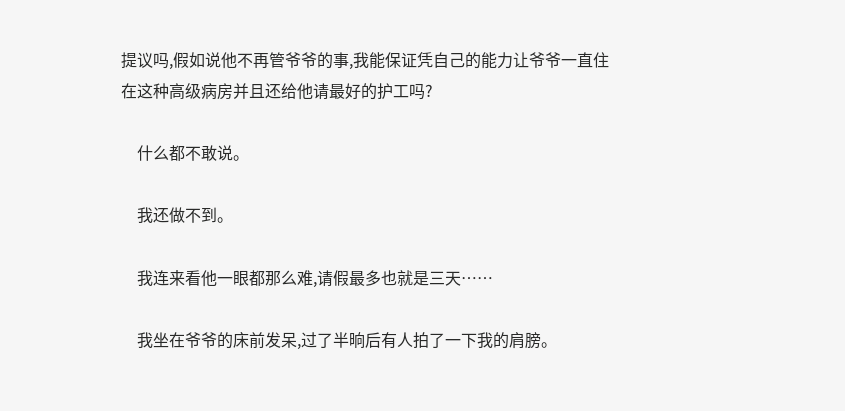提议吗,假如说他不再管爷爷的事,我能保证凭自己的能力让爷爷一直住在这种高级病房并且还给他请最好的护工吗?

    什么都不敢说。

    我还做不到。

    我连来看他一眼都那么难,请假最多也就是三天……

    我坐在爷爷的床前发呆,过了半晌后有人拍了一下我的肩膀。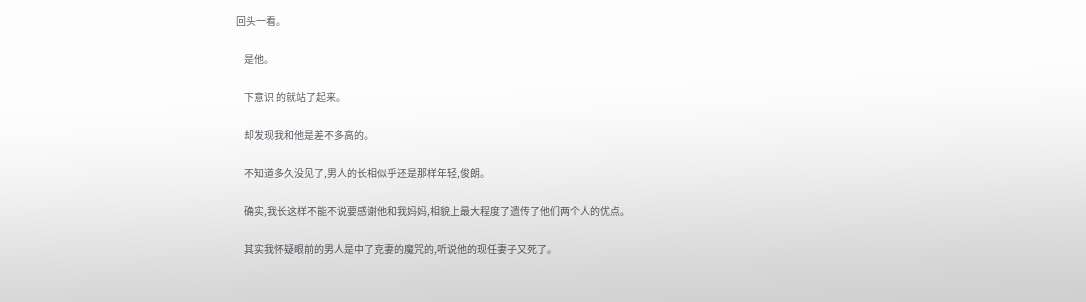回头一看。

    是他。

    下意识 的就站了起来。

    却发现我和他是差不多高的。

    不知道多久没见了,男人的长相似乎还是那样年轻,俊朗。

    确实,我长这样不能不说要感谢他和我妈妈,相貌上最大程度了遗传了他们两个人的优点。

    其实我怀疑眼前的男人是中了克妻的魔咒的,听说他的现任妻子又死了。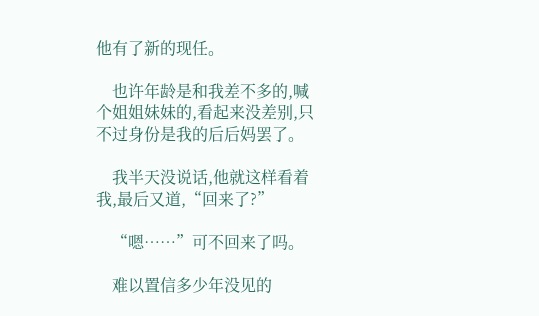他有了新的现任。

    也许年龄是和我差不多的,喊个姐姐妹妹的,看起来没差别,只不过身份是我的后后妈罢了。

    我半天没说话,他就这样看着我,最后又道,“回来了?”

    “嗯……”可不回来了吗。

    难以置信多少年没见的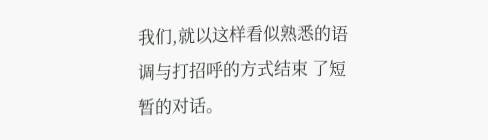我们,就以这样看似熟悉的语调与打招呼的方式结束 了短暂的对话。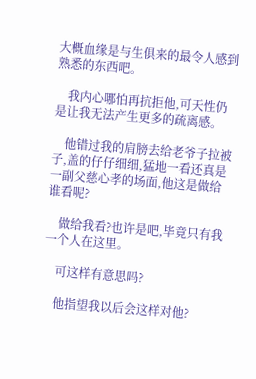大概血缘是与生俱来的最令人感到熟悉的东西吧。

    我内心哪怕再抗拒他,可天性仍是让我无法产生更多的疏离感。

    他错过我的肩膀去给老爷子拉被子,盖的仔仔细细,猛地一看还真是一副父慈心孝的场面,他这是做给谁看呢?

    做给我看?也许是吧,毕竟只有我一个人在这里。

    可这样有意思吗?

    他指望我以后会这样对他?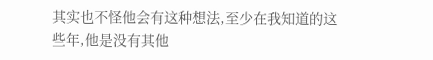其实也不怪他会有这种想法,至少在我知道的这些年,他是没有其他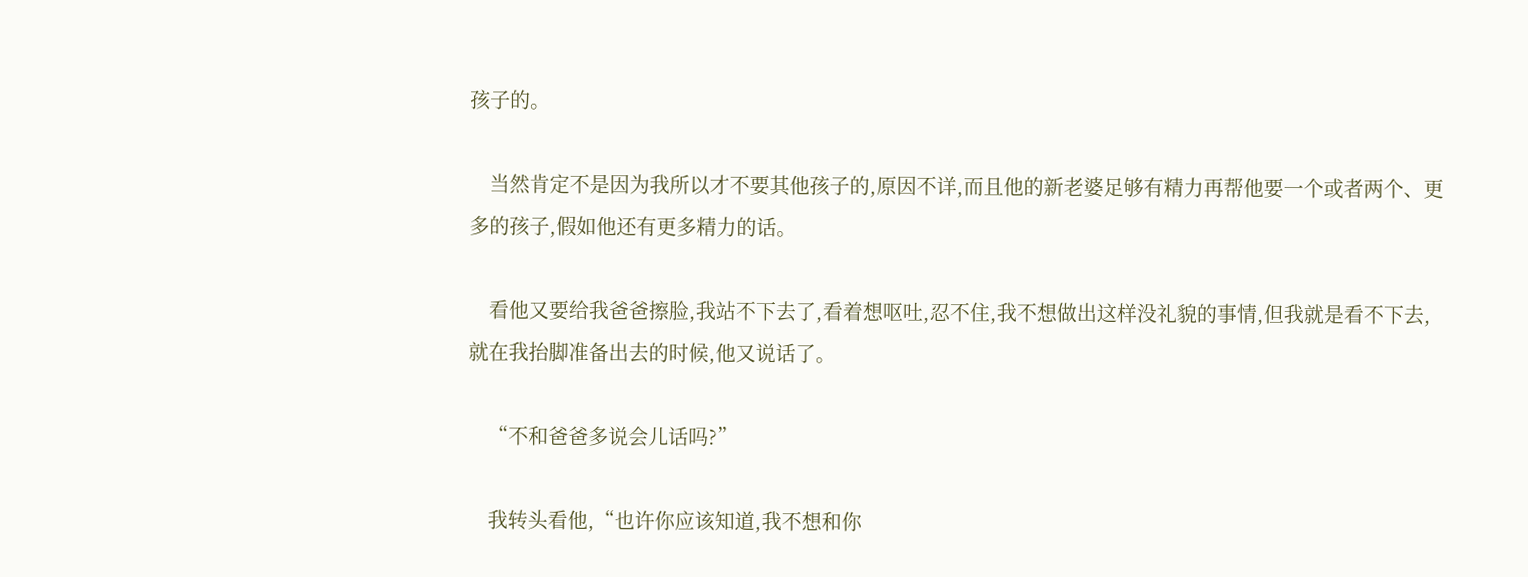孩子的。

    当然肯定不是因为我所以才不要其他孩子的,原因不详,而且他的新老婆足够有精力再帮他要一个或者两个、更多的孩子,假如他还有更多精力的话。

    看他又要给我爸爸擦脸,我站不下去了,看着想呕吐,忍不住,我不想做出这样没礼貌的事情,但我就是看不下去,就在我抬脚准备出去的时候,他又说话了。

    “不和爸爸多说会儿话吗?”

    我转头看他,“也许你应该知道,我不想和你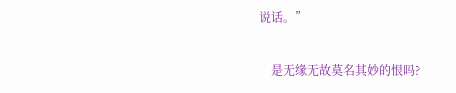说话。”

    是无缘无故莫名其妙的恨吗?